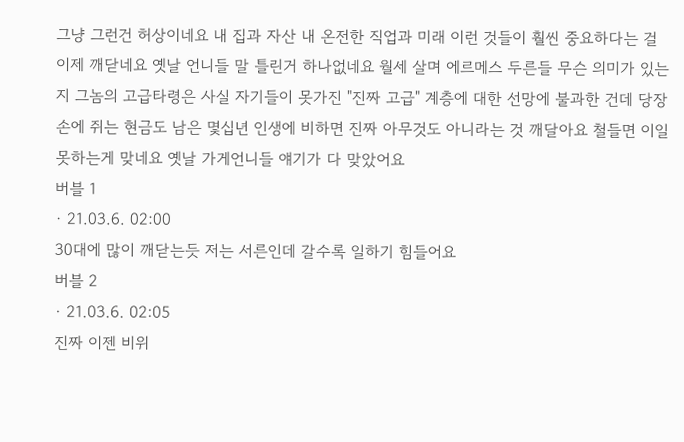그냥 그런건 허상이네요 내 집과 자산 내 온전한 직업과 미래 이런 것들이 훨씬 중요하다는 걸 이제 깨닫네요 옛날 언니들 말 틀린거 하나없네요 월세 살며 에르메스 두른들 무슨 의미가 있는지 그놈의 고급타령은 사실 자기들이 못가진 "진짜 고급" 계층에 대한 선망에 불과한 건데 당장 손에 쥐는 현금도 남은 몇십년 인생에 비하면 진짜 아무것도 아니라는 것 깨달아요 철들면 이일 못하는게 맞네요 옛날 가게언니들 얘기가 다 맞았어요
버블 1
· 21.03.6. 02:00
30대에 많이 깨닫는듯 저는 서른인데 갈수록 일하기 힘들어요
버블 2
· 21.03.6. 02:05
진짜 이젠 비위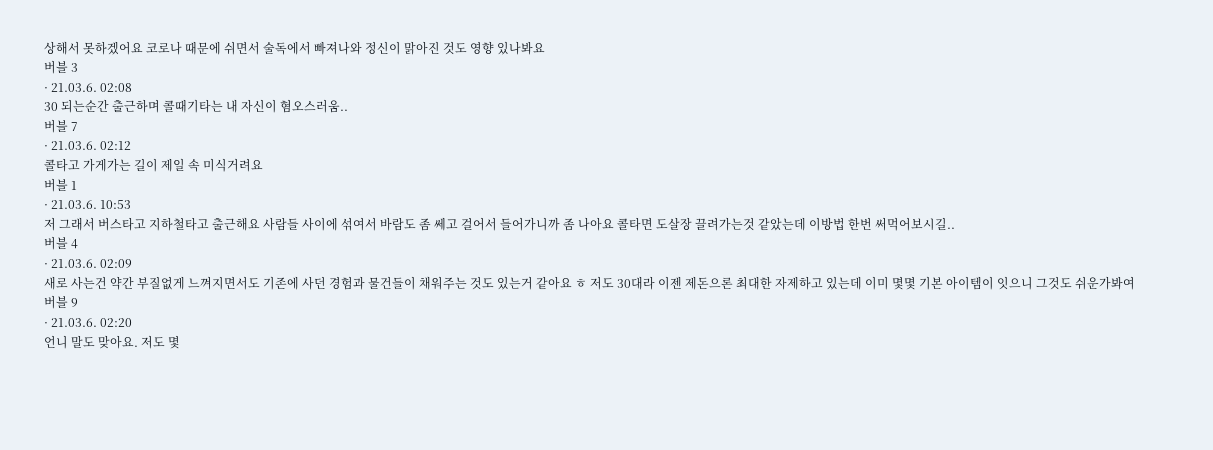상해서 못하겠어요 코로나 때문에 쉬면서 술독에서 빠져나와 정신이 맑아진 것도 영향 있나봐요
버블 3
· 21.03.6. 02:08
30 되는순간 출근하며 콜때기타는 내 자신이 혐오스러움..
버블 7
· 21.03.6. 02:12
콜타고 가게가는 길이 제일 속 미식거려요
버블 1
· 21.03.6. 10:53
저 그래서 버스타고 지하철타고 출근해요 사람들 사이에 섞여서 바람도 좀 쎄고 걸어서 들어가니까 좀 나아요 콜타면 도살장 끌려가는것 같았는데 이방법 한번 써먹어보시길..
버블 4
· 21.03.6. 02:09
새로 사는건 약간 부질없게 느껴지면서도 기존에 사던 경험과 물건들이 채워주는 것도 있는거 같아요 ㅎ 저도 30대라 이젠 제돈으론 최대한 자제하고 있는데 이미 몇몇 기본 아이템이 잇으니 그것도 쉬운가봐여
버블 9
· 21.03.6. 02:20
언니 말도 맞아요. 저도 몇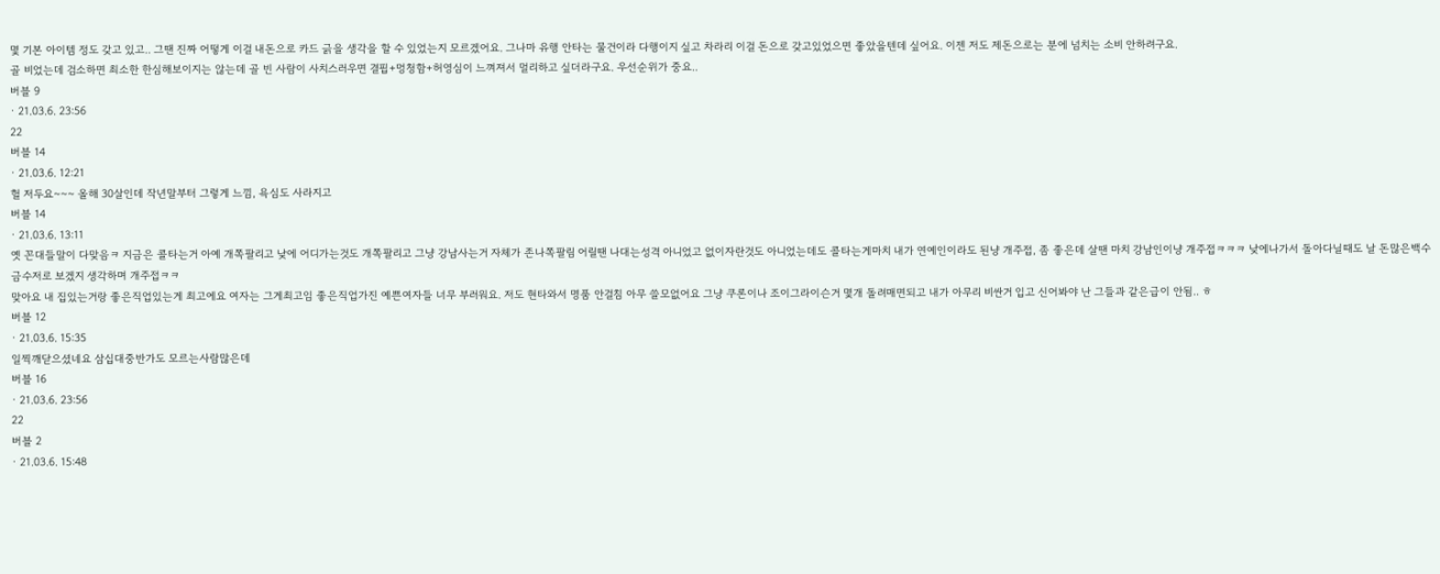몇 기본 아이템 정도 갖고 있고.. 그땐 진짜 어떻게 이걸 내돈으로 카드 긁을 생각을 할 수 있었는지 모르겠어요. 그나마 유행 안타는 물건이라 다행이지 싶고 차라리 이걸 돈으로 갖고있었으면 좋았을텐데 싶어요. 이젠 저도 제돈으로는 분에 넘치는 소비 안하려구요.
골 비었는데 검소하면 최소한 한심해보이지는 않는데 골 빈 사람이 사치스러우면 결핍+멍청함+허영심이 느껴져서 멀리하고 싶더라구요. 우선순위가 중요..
버블 9
· 21.03.6. 23:56
22
버블 14
· 21.03.6. 12:21
헐 저두요~~~ 올해 30살인데 작년말부터 그렇게 느낌, 욕심도 사라지고
버블 14
· 21.03.6. 13:11
옛 꼰대들말이 다맞음ㅋ 지금은 콜타는거 아예 개쪽팔리고 낮에 어디가는것도 개쪽팔리고 그냥 강남사는거 자체가 존나쪽팔림 어릴땐 나대는성격 아니었고 없이자란것도 아니었는데도 콜타는게마치 내가 연예인이라도 된냥 개주접, 좀 좋은데 살땐 마치 강남인이냥 개주접ㅋㅋㅋ 낮에나가서 돌아다닐때도 날 돈많은백수금수저로 보겠지 생각하며 개주접ㅋㅋ
맞아요 내 집있는거랑 좋은직업있는게 최고에요 여자는 그게최고임 좋은직업가진 예쁜여자들 너무 부러워요. 저도 현타와서 명품 안걸침 아무 쓸모없어요 그냥 쿠론이나 조이그라이슨거 몇개 돌려매면되고 내가 아무리 비싼거 입고 신어봐야 난 그들과 같은급이 안됨.. ㅎ
버블 12
· 21.03.6. 15:35
일찍깨닫으셨네요 삼십대중반가도 모르는사람많은데
버블 16
· 21.03.6. 23:56
22
버블 2
· 21.03.6. 15:48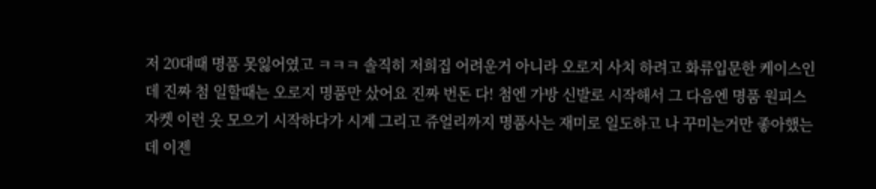저 20대때 명품 못잃어였고 ㅋㅋㅋ 솔직히 저희집 어려운거 아니라 오로지 사치 하려고 화류입문한 케이스인데 진짜 첨 일할때는 오로지 명품만 샀어요 진짜 번돈 다! 첨엔 가방 신발로 시작해서 그 다음엔 명품 원피스 자켓 이런 옷 모으기 시작하다가 시계 그리고 쥬얼리까지 명품사는 재미로 일도하고 나 꾸미는거만 좋아했는데 이젠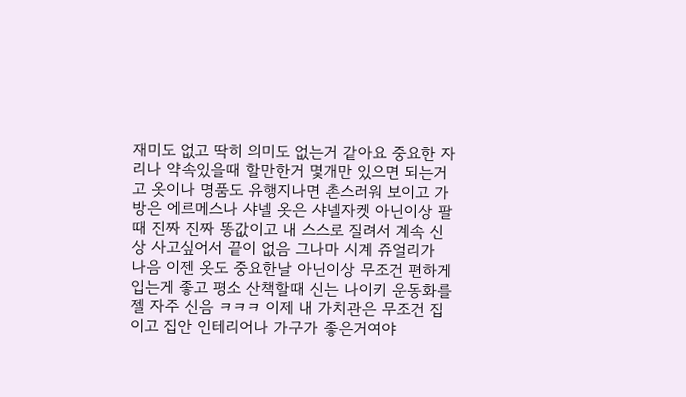재미도 없고 딱히 의미도 없는거 같아요 중요한 자리나 약속있을때 할만한거 몇개만 있으면 되는거고 옷이나 명품도 유행지나면 촌스러워 보이고 가방은 에르메스나 샤넬 옷은 샤넬자켓 아닌이상 팔때 진짜 진짜 똥값이고 내 스스로 질려서 계속 신상 사고싶어서 끝이 없음 그나마 시계 쥬얼리가 나음 이젠 옷도 중요한날 아닌이상 무조건 편하게 입는게 좋고 평소 산책할때 신는 나이키 운동화를 젤 자주 신음 ㅋㅋㅋ 이제 내 가치관은 무조건 집이고 집안 인테리어나 가구가 좋은거여야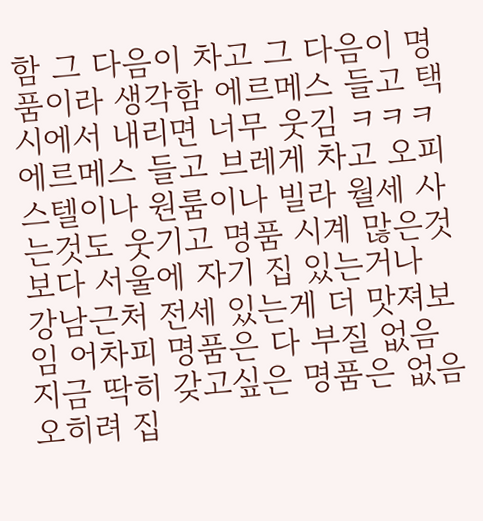함 그 다음이 차고 그 다음이 명품이라 생각함 에르메스 들고 택시에서 내리면 너무 웃김 ㅋㅋㅋ 에르메스 들고 브레게 차고 오피스텔이나 원룸이나 빌라 월세 사는것도 웃기고 명품 시계 많은것보다 서울에 자기 집 있는거나 강남근처 전세 있는게 더 맛져보임 어차피 명품은 다 부질 없음 지금 딱히 갖고싶은 명품은 없음 오히려 집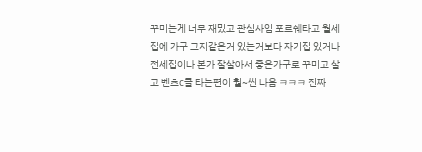꾸미는게 너무 재밌고 관심사임 포르쉐타고 월세집에 가구 그지같은거 있는거보다 자기집 있거나 전세집이나 본가 잘살아서 좋은가구로 꾸미고 살고 벤츠c클 타는편이 훨~씬 나음 ㅋㅋㅋ 진짜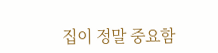집이 정말 중요함